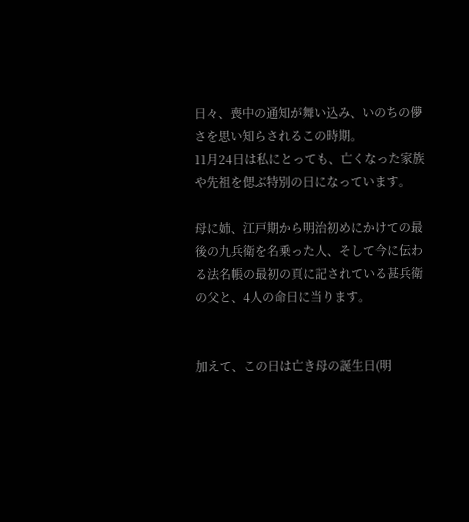日々、喪中の通知が舞い込み、いのちの儚さを思い知らされるこの時期。
11月24日は私にとっても、亡くなった家族や先祖を偲ぶ特別の日になっています。

母に姉、江戸期から明治初めにかけての最後の九兵衛を名乗った人、そして今に伝わる法名帳の最初の頁に記されている甚兵衛の父と、4人の命日に当ります。


加えて、この日は亡き母の誕生日(明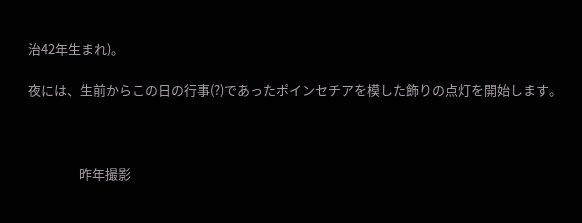治42年生まれ)。

夜には、生前からこの日の行事(?)であったポインセチアを模した飾りの点灯を開始します。



                 昨年撮影